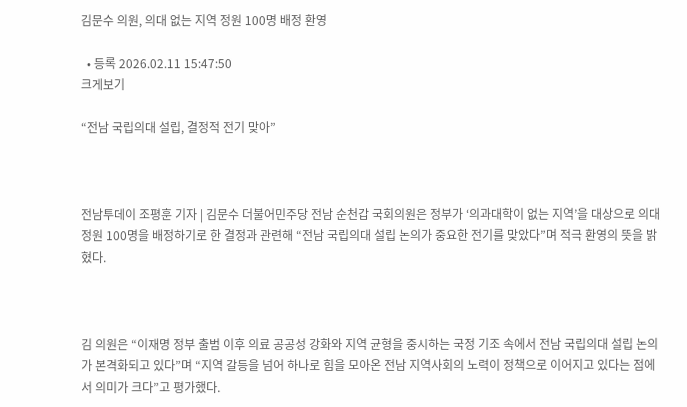김문수 의원, 의대 없는 지역 정원 100명 배정 환영

  • 등록 2026.02.11 15:47:50
크게보기

“전남 국립의대 설립, 결정적 전기 맞아”



전남투데이 조평훈 기자 | 김문수 더불어민주당 전남 순천갑 국회의원은 정부가 ‘의과대학이 없는 지역’을 대상으로 의대 정원 100명을 배정하기로 한 결정과 관련해 “전남 국립의대 설립 논의가 중요한 전기를 맞았다”며 적극 환영의 뜻을 밝혔다.



김 의원은 “이재명 정부 출범 이후 의료 공공성 강화와 지역 균형을 중시하는 국정 기조 속에서 전남 국립의대 설립 논의가 본격화되고 있다”며 “지역 갈등을 넘어 하나로 힘을 모아온 전남 지역사회의 노력이 정책으로 이어지고 있다는 점에서 의미가 크다”고 평가했다.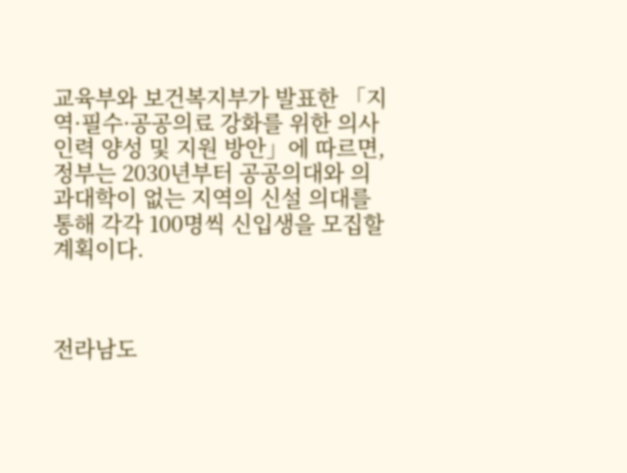교육부와 보건복지부가 발표한 「지역·필수·공공의료 강화를 위한 의사인력 양성 및 지원 방안」에 따르면, 정부는 2030년부터 공공의대와 의과대학이 없는 지역의 신설 의대를 통해 각각 100명씩 신입생을 모집할 계획이다.



전라남도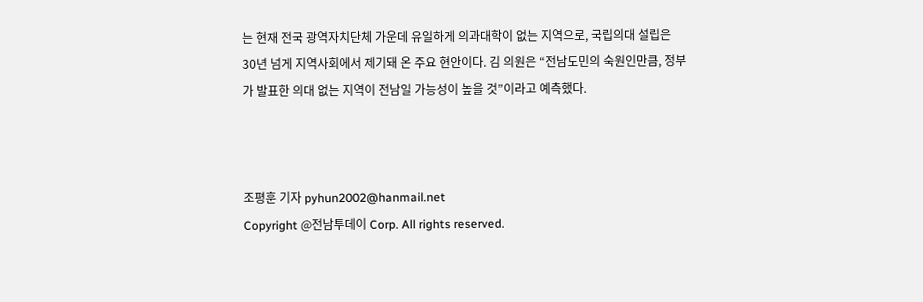는 현재 전국 광역자치단체 가운데 유일하게 의과대학이 없는 지역으로, 국립의대 설립은 30년 넘게 지역사회에서 제기돼 온 주요 현안이다. 김 의원은 “전남도민의 숙원인만큼, 정부가 발표한 의대 없는 지역이 전남일 가능성이 높을 것”이라고 예측했다.



조평훈 기자 pyhun2002@hanmail.net
Copyright @전남투데이 Corp. All rights reserved.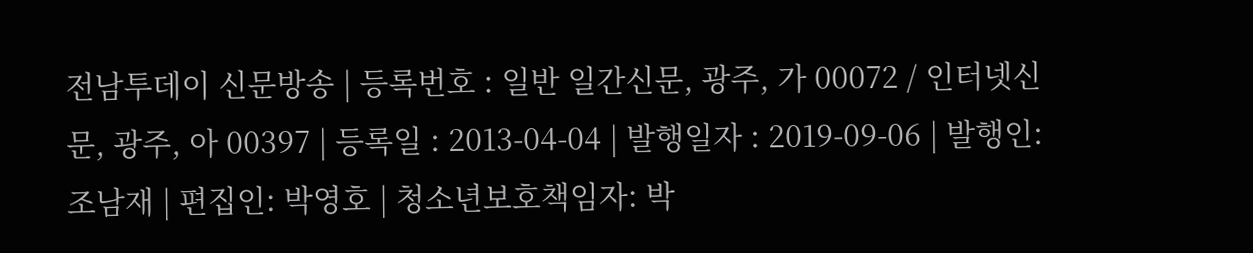전남투데이 신문방송 | 등록번호 : 일반 일간신문, 광주, 가 00072 / 인터넷신문, 광주, 아 00397 | 등록일 : 2013-04-04 | 발행일자 : 2019-09-06 | 발행인: 조남재 | 편집인: 박영호 | 청소년보호책임자: 박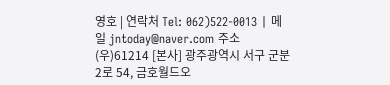영호 | 연락처 Tel: 062)522-0013 | 메일 jntoday@naver.com 주소 (우)61214 [본사] 광주광역시 서구 군분2로 54, 금호월드오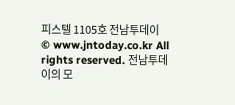피스텔 1105호 전남투데이 © www.jntoday.co.kr All rights reserved. 전남투데이의 모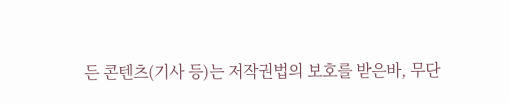든 콘텐츠(기사 등)는 저작권법의 보호를 받은바, 무단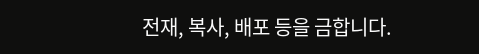전재, 복사, 배포 등을 금합니다.